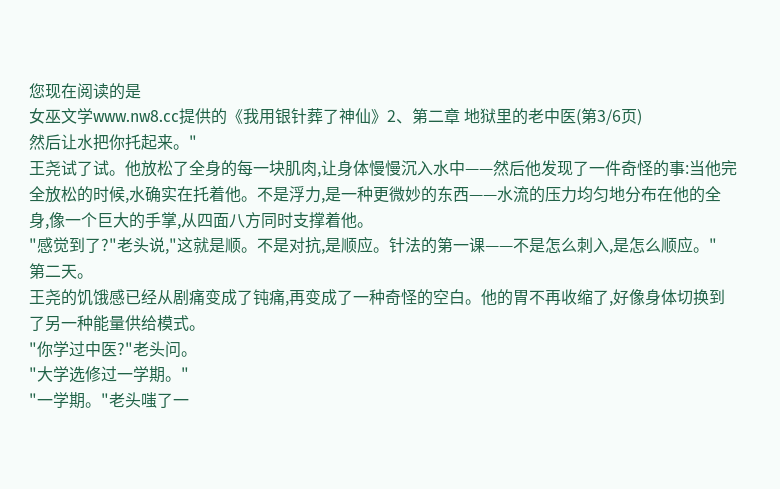您现在阅读的是
女巫文学www.nw8.cc提供的《我用银针葬了神仙》2、第二章 地狱里的老中医(第3/6页)
然后让水把你托起来。"
王尧试了试。他放松了全身的每一块肌肉,让身体慢慢沉入水中——然后他发现了一件奇怪的事:当他完全放松的时候,水确实在托着他。不是浮力,是一种更微妙的东西——水流的压力均匀地分布在他的全身,像一个巨大的手掌,从四面八方同时支撑着他。
"感觉到了?"老头说,"这就是顺。不是对抗,是顺应。针法的第一课——不是怎么刺入,是怎么顺应。"
第二天。
王尧的饥饿感已经从剧痛变成了钝痛,再变成了一种奇怪的空白。他的胃不再收缩了,好像身体切换到了另一种能量供给模式。
"你学过中医?"老头问。
"大学选修过一学期。"
"一学期。"老头嗤了一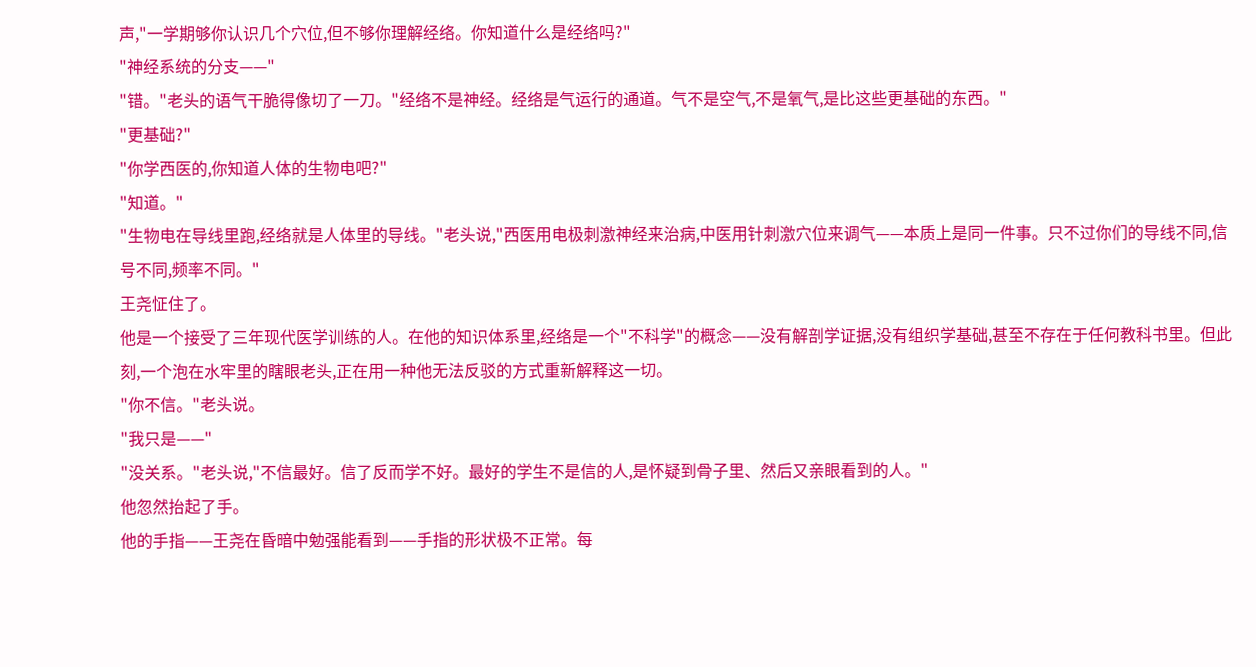声,"一学期够你认识几个穴位,但不够你理解经络。你知道什么是经络吗?"
"神经系统的分支——"
"错。"老头的语气干脆得像切了一刀。"经络不是神经。经络是气运行的通道。气不是空气,不是氧气,是比这些更基础的东西。"
"更基础?"
"你学西医的,你知道人体的生物电吧?"
"知道。"
"生物电在导线里跑,经络就是人体里的导线。"老头说,"西医用电极刺激神经来治病,中医用针刺激穴位来调气——本质上是同一件事。只不过你们的导线不同,信号不同,频率不同。"
王尧怔住了。
他是一个接受了三年现代医学训练的人。在他的知识体系里,经络是一个"不科学"的概念——没有解剖学证据,没有组织学基础,甚至不存在于任何教科书里。但此刻,一个泡在水牢里的瞎眼老头,正在用一种他无法反驳的方式重新解释这一切。
"你不信。"老头说。
"我只是——"
"没关系。"老头说,"不信最好。信了反而学不好。最好的学生不是信的人,是怀疑到骨子里、然后又亲眼看到的人。"
他忽然抬起了手。
他的手指——王尧在昏暗中勉强能看到——手指的形状极不正常。每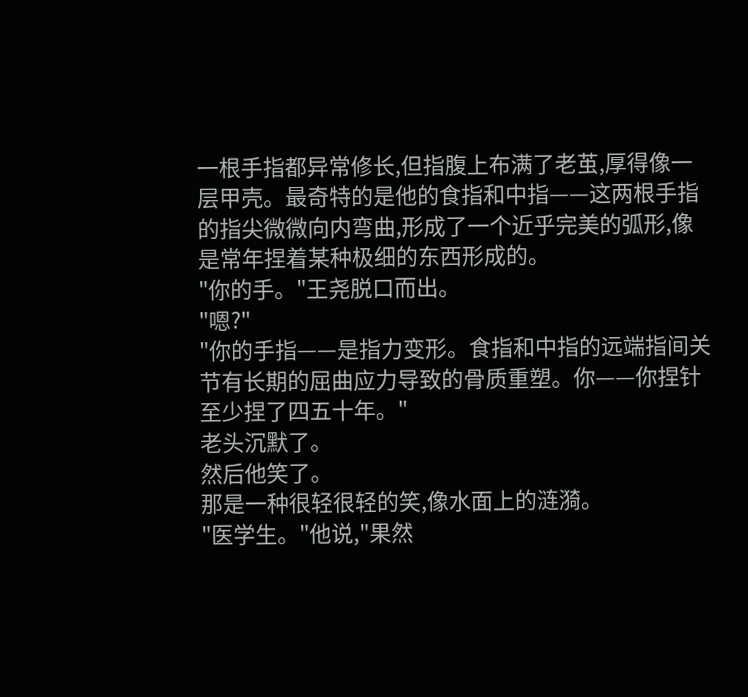一根手指都异常修长,但指腹上布满了老茧,厚得像一层甲壳。最奇特的是他的食指和中指——这两根手指的指尖微微向内弯曲,形成了一个近乎完美的弧形,像是常年捏着某种极细的东西形成的。
"你的手。"王尧脱口而出。
"嗯?"
"你的手指——是指力变形。食指和中指的远端指间关节有长期的屈曲应力导致的骨质重塑。你——你捏针至少捏了四五十年。"
老头沉默了。
然后他笑了。
那是一种很轻很轻的笑,像水面上的涟漪。
"医学生。"他说,"果然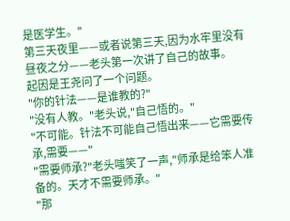是医学生。"
第三天夜里——或者说第三天,因为水牢里没有昼夜之分——老头第一次讲了自己的故事。
起因是王尧问了一个问题。
"你的针法——是谁教的?"
"没有人教。"老头说,"自己悟的。"
"不可能。针法不可能自己悟出来——它需要传承,需要——"
"需要师承?"老头嗤笑了一声,"师承是给笨人准备的。天才不需要师承。"
"那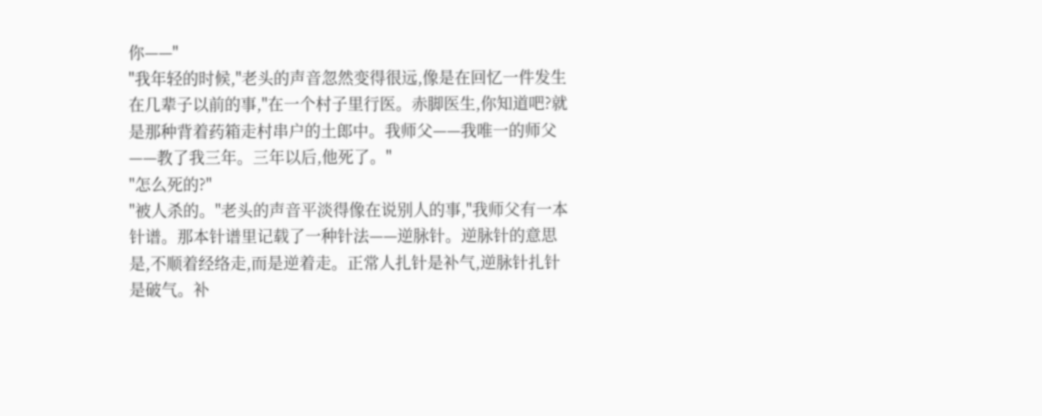你——"
"我年轻的时候,"老头的声音忽然变得很远,像是在回忆一件发生在几辈子以前的事,"在一个村子里行医。赤脚医生,你知道吧?就是那种背着药箱走村串户的土郎中。我师父——我唯一的师父——教了我三年。三年以后,他死了。"
"怎么死的?"
"被人杀的。"老头的声音平淡得像在说别人的事,"我师父有一本针谱。那本针谱里记载了一种针法——逆脉针。逆脉针的意思是,不顺着经络走,而是逆着走。正常人扎针是补气,逆脉针扎针是破气。补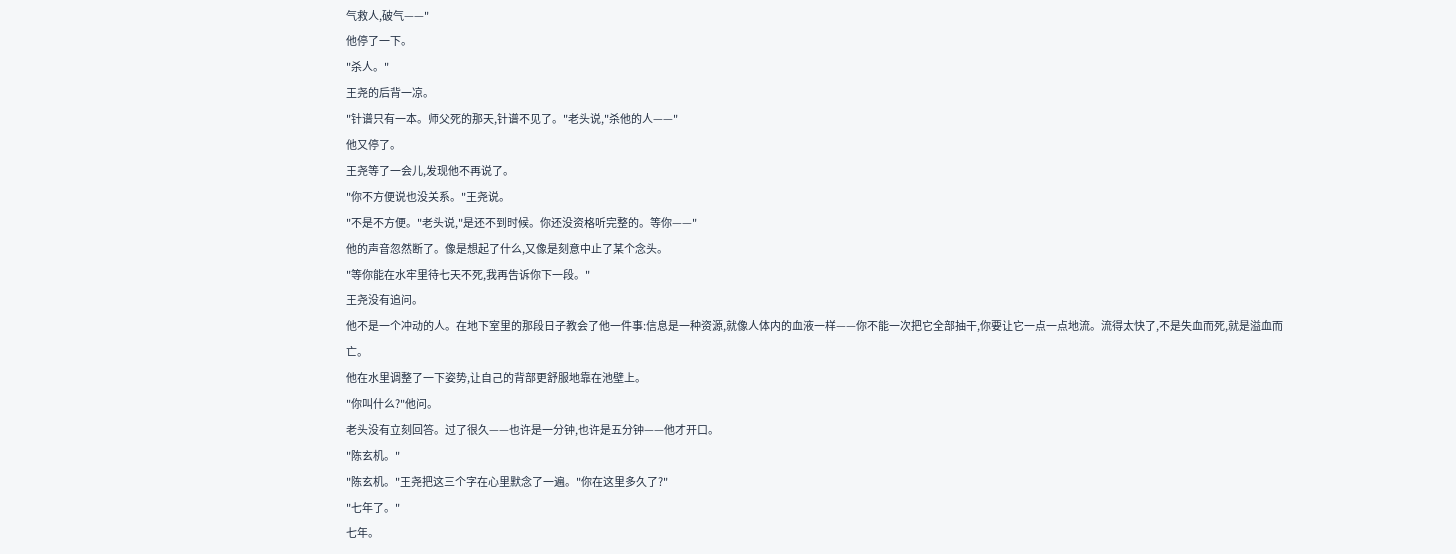气救人,破气——"
他停了一下。
"杀人。"
王尧的后背一凉。
"针谱只有一本。师父死的那天,针谱不见了。"老头说,"杀他的人——"
他又停了。
王尧等了一会儿,发现他不再说了。
"你不方便说也没关系。"王尧说。
"不是不方便。"老头说,"是还不到时候。你还没资格听完整的。等你——"
他的声音忽然断了。像是想起了什么,又像是刻意中止了某个念头。
"等你能在水牢里待七天不死,我再告诉你下一段。"
王尧没有追问。
他不是一个冲动的人。在地下室里的那段日子教会了他一件事:信息是一种资源,就像人体内的血液一样——你不能一次把它全部抽干,你要让它一点一点地流。流得太快了,不是失血而死,就是溢血而亡。
他在水里调整了一下姿势,让自己的背部更舒服地靠在池壁上。
"你叫什么?"他问。
老头没有立刻回答。过了很久——也许是一分钟,也许是五分钟——他才开口。
"陈玄机。"
"陈玄机。"王尧把这三个字在心里默念了一遍。"你在这里多久了?"
"七年了。"
七年。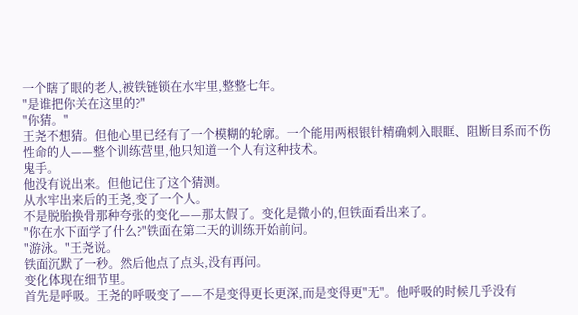一个瞎了眼的老人,被铁链锁在水牢里,整整七年。
"是谁把你关在这里的?"
"你猜。"
王尧不想猜。但他心里已经有了一个模糊的轮廓。一个能用两根银针精确刺入眼眶、阻断目系而不伤性命的人——整个训练营里,他只知道一个人有这种技术。
鬼手。
他没有说出来。但他记住了这个猜测。
从水牢出来后的王尧,变了一个人。
不是脱胎换骨那种夸张的变化——那太假了。变化是微小的,但铁面看出来了。
"你在水下面学了什么?"铁面在第二天的训练开始前问。
"游泳。"王尧说。
铁面沉默了一秒。然后他点了点头,没有再问。
变化体现在细节里。
首先是呼吸。王尧的呼吸变了——不是变得更长更深,而是变得更"无"。他呼吸的时候几乎没有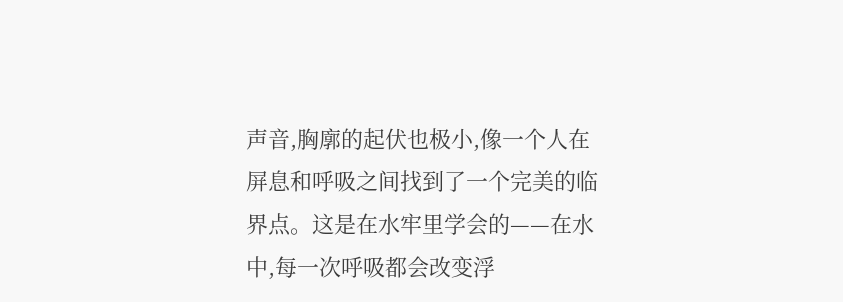声音,胸廓的起伏也极小,像一个人在屏息和呼吸之间找到了一个完美的临界点。这是在水牢里学会的——在水中,每一次呼吸都会改变浮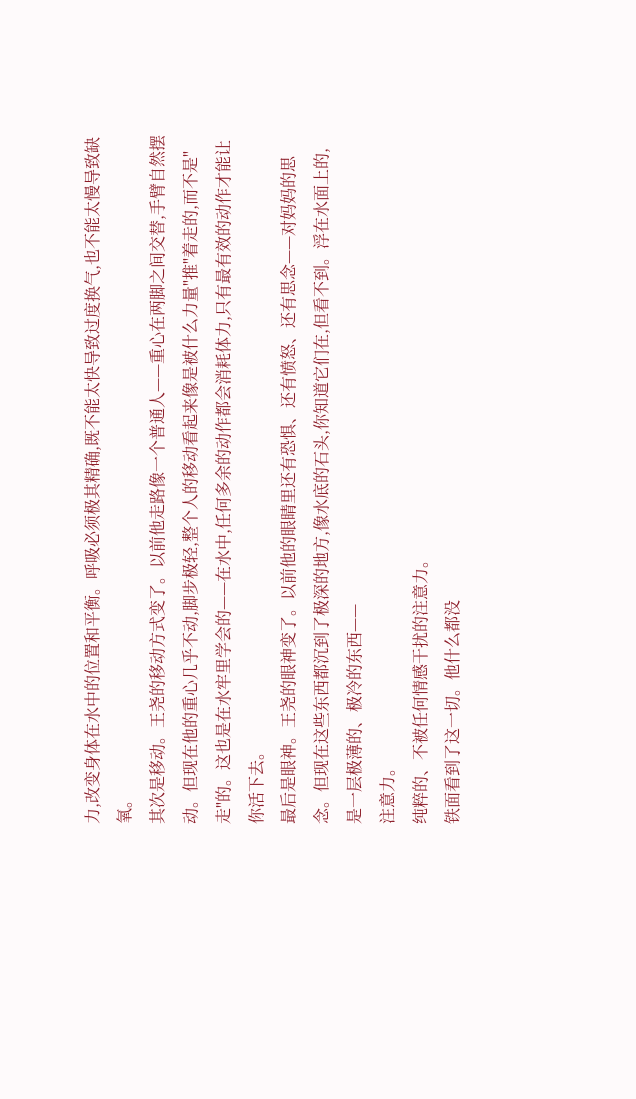力,改变身体在水中的位置和平衡。呼吸必须极其精确,既不能太快导致过度换气,也不能太慢导致缺氧。
其次是移动。王尧的移动方式变了。以前他走路像一个普通人——重心在两脚之间交替,手臂自然摆动。但现在他的重心几乎不动,脚步极轻,整个人的移动看起来像是被什么力量"推"着走的,而不是"走"的。这也是在水牢里学会的——在水中,任何多余的动作都会消耗体力,只有最有效的动作才能让你活下去。
最后是眼神。王尧的眼神变了。以前他的眼睛里还有恐惧、还有愤怒、还有思念——对妈妈的思念。但现在这些东西都沉到了极深的地方,像水底的石头,你知道它们在,但看不到。浮在水面上的,是一层极薄的、极冷的东西——
注意力。
纯粹的、不被任何情感干扰的注意力。
铁面看到了这一切。他什么都没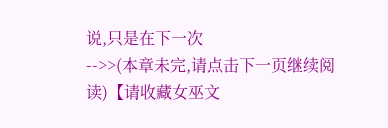说,只是在下一次
-->>(本章未完,请点击下一页继续阅读)【请收藏女巫文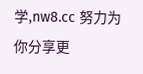学,nw8.cc 努力为你分享更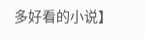多好看的小说】